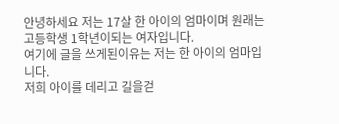안녕하세요 저는 17살 한 아이의 엄마이며 원래는 고등학생 1학년이되는 여자입니다.
여기에 글을 쓰게된이유는 저는 한 아이의 엄마입니다.
저희 아이를 데리고 길을걷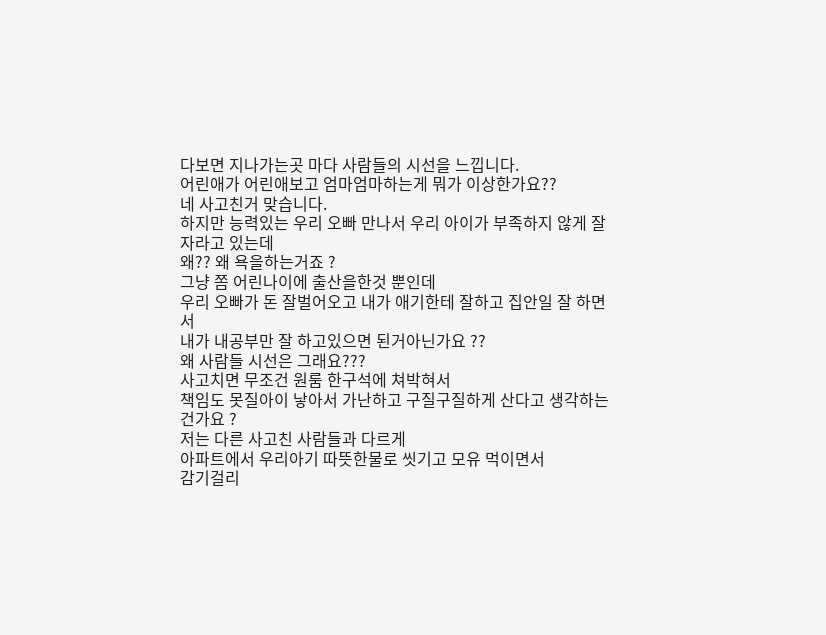다보면 지나가는곳 마다 사람들의 시선을 느낍니다.
어린애가 어린애보고 엄마엄마하는게 뭐가 이상한가요??
네 사고친거 맞습니다.
하지만 능력있는 우리 오빠 만나서 우리 아이가 부족하지 않게 잘 자라고 있는데
왜?? 왜 욕을하는거죠 ?
그냥 쫌 어린나이에 출산을한것 뿐인데
우리 오빠가 돈 잘벌어오고 내가 애기한테 잘하고 집안일 잘 하면서
내가 내공부만 잘 하고있으면 된거아닌가요 ??
왜 사람들 시선은 그래요???
사고치면 무조건 원룸 한구석에 쳐박혀서
책임도 못질아이 낳아서 가난하고 구질구질하게 산다고 생각하는건가요 ?
저는 다른 사고친 사람들과 다르게
아파트에서 우리아기 따뜻한물로 씻기고 모유 먹이면서
감기걸리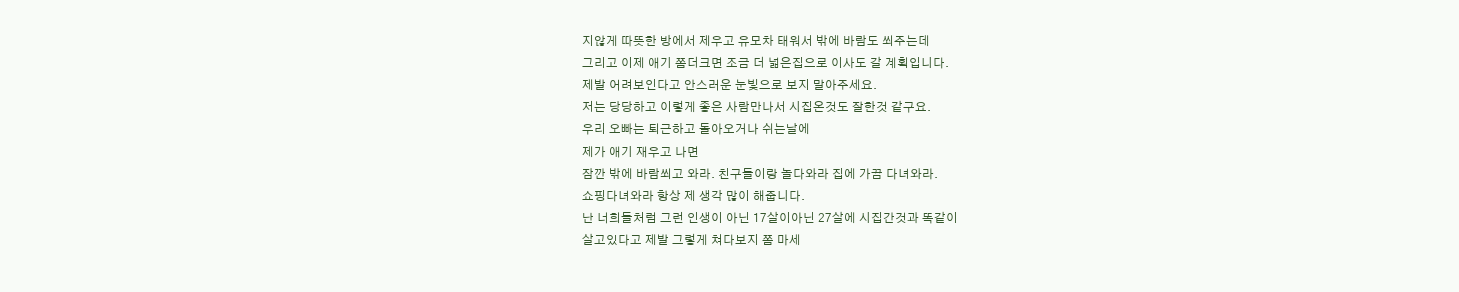지않게 따뜻한 방에서 제우고 유모차 태워서 밖에 바람도 쐬주는데
그리고 이제 애기 쫌더크면 조금 더 넓은집으로 이사도 갈 계획입니다.
제발 어려보인다고 안스러운 눈빛으로 보지 말아주세요.
저는 당당하고 이렇게 좋은 사람만나서 시집온것도 잘한것 같구요.
우리 오빠는 퇴근하고 돌아오거나 쉬는날에
제가 애기 재우고 나면
잠깐 밖에 바람쐬고 와라. 친구들이랑 놀다와라 집에 가끔 다녀와라.
쇼핑다녀와라 항상 제 생각 많이 해줍니다.
난 너희들처럼 그런 인생이 아닌 17살이아닌 27살에 시집간것과 똑같이
살고있다고 제발 그렇게 쳐다보지 쫌 마세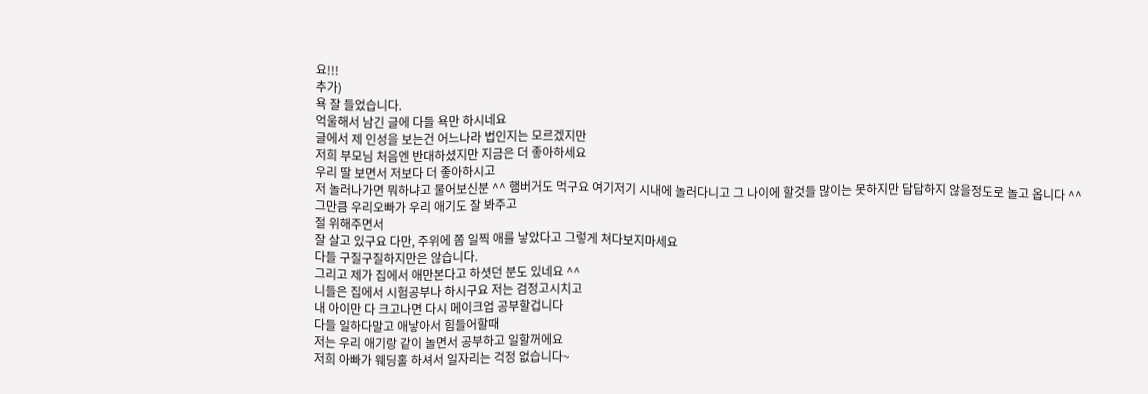요!!!
추가)
욕 잘 들었습니다.
억울해서 남긴 글에 다들 욕만 하시네요
글에서 제 인성을 보는건 어느나라 법인지는 모르겠지만
저희 부모님 처음엔 반대하셨지만 지금은 더 좋아하세요
우리 딸 보면서 저보다 더 좋아하시고
저 놀러나가면 뭐하냐고 물어보신분 ^^ 햄버거도 먹구요 여기저기 시내에 놀러다니고 그 나이에 할것들 많이는 못하지만 답답하지 않을정도로 놀고 옵니다 ^^
그만큼 우리오빠가 우리 애기도 잘 봐주고
절 위해주면서
잘 살고 있구요 다만, 주위에 쫌 일찍 애를 낳았다고 그렇게 쳐다보지마세요
다들 구질구질하지만은 않습니다.
그리고 제가 집에서 애만본다고 하셧던 분도 있네요 ^^
니들은 집에서 시험공부나 하시구요 저는 검정고시치고
내 아이만 다 크고나면 다시 메이크업 공부할겁니다
다들 일하다말고 애낳아서 힘들어할때
저는 우리 애기랑 같이 놀면서 공부하고 일할꺼에요
저희 아빠가 웨딩홀 하셔서 일자리는 걱정 없습니다~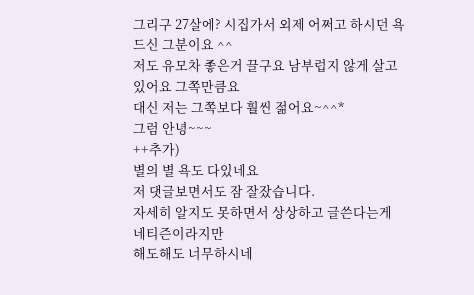그리구 27살에? 시집가서 외제 어쩌고 하시던 욕드신 그분이요 ^^
저도 유모차 좋은거 끌구요 남부럽지 않게 살고있어요 그쪽만큼요
대신 저는 그쪽보다 훨씬 젊어요~^^*
그럼 안녕~~~
++추가)
별의 별 욕도 다있네요
저 댓글보면서도 잠 잘잤습니다.
자세히 알지도 못하면서 상상하고 글쓴다는게 네티즌이라지만
해도해도 너무하시네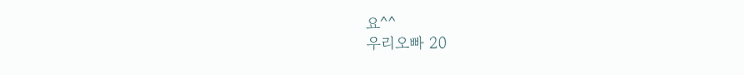요^^
우리오빠 20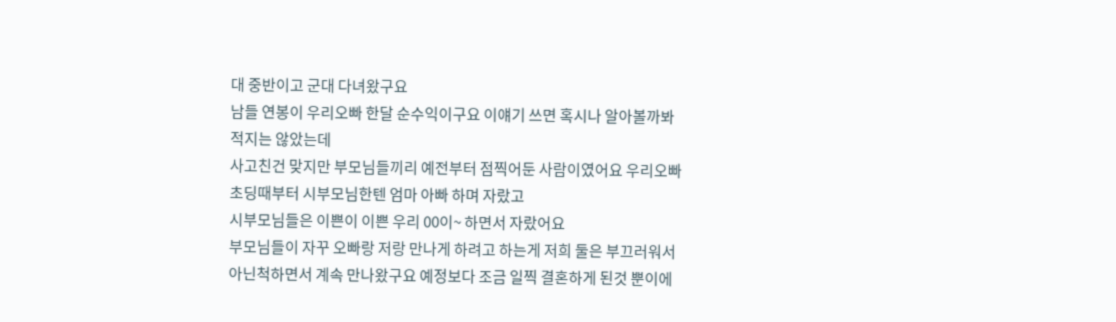대 중반이고 군대 다녀왔구요
남들 연봉이 우리오빠 한달 순수익이구요 이얘기 쓰면 혹시나 알아볼까봐
적지는 않았는데
사고친건 맞지만 부모님들끼리 예전부터 점찍어둔 사람이였어요 우리오빠
초딩때부터 시부모님한텐 엄마 아빠 하며 자랐고
시부모님들은 이쁜이 이쁜 우리 00이~ 하면서 자랐어요
부모님들이 자꾸 오빠랑 저랑 만나게 하려고 하는게 저희 둘은 부끄러워서
아닌척하면서 계속 만나왔구요 예정보다 조금 일찍 결혼하게 된것 뿐이에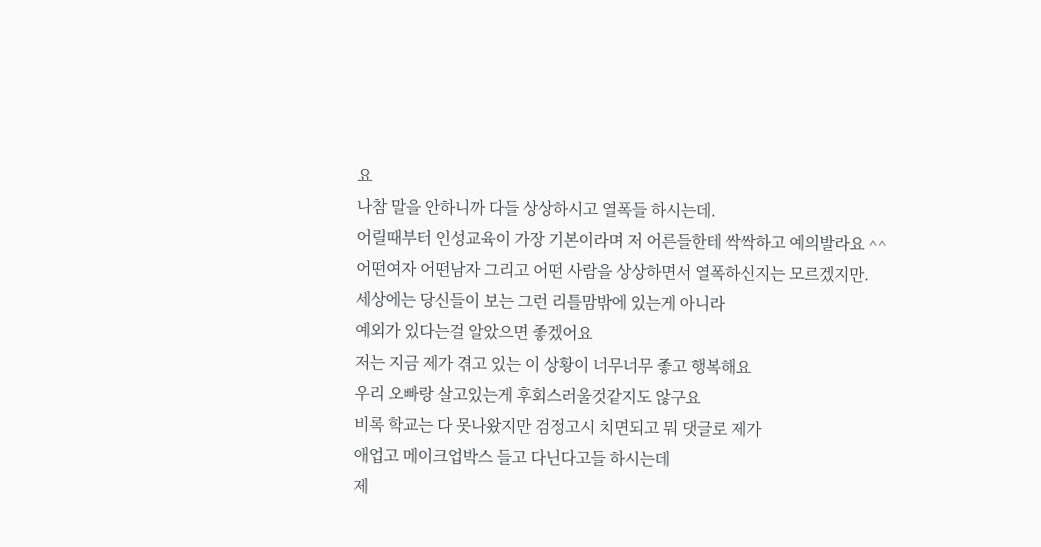요
나참 말을 안하니까 다들 상상하시고 열폭들 하시는데.
어릴때부터 인성교육이 가장 기본이라며 저 어른들한테 싹싹하고 예의발라요 ^^
어떤여자 어떤남자 그리고 어떤 사람을 상상하면서 열폭하신지는 모르겠지만.
세상에는 당신들이 보는 그런 리틀맘밖에 있는게 아니라
예외가 있다는걸 알았으면 좋겠어요
저는 지금 제가 겪고 있는 이 상황이 너무너무 좋고 행복해요
우리 오빠랑 살고있는게 후회스러울것같지도 않구요
비록 학교는 다 못나왔지만 검정고시 치면되고 뭐 댓글로 제가
애업고 메이크업박스 들고 다닌다고들 하시는데
제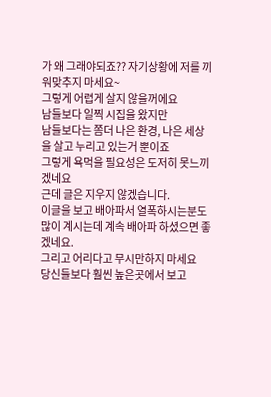가 왜 그래야되죠?? 자기상황에 저를 끼워맞추지 마세요~
그렇게 어렵게 살지 않을꺼에요
남들보다 일찍 시집을 왔지만
남들보다는 쫌더 나은 환경, 나은 세상을 살고 누리고 있는거 뿐이죠
그렇게 욕먹을 필요성은 도저히 못느끼겠네요
근데 글은 지우지 않겠습니다.
이글을 보고 배아파서 열폭하시는분도 많이 계시는데 계속 배아파 하셨으면 좋겠네요.
그리고 어리다고 무시만하지 마세요
당신들보다 훨씬 높은곳에서 보고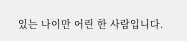있는 나이만 어린 한 사람입니다.